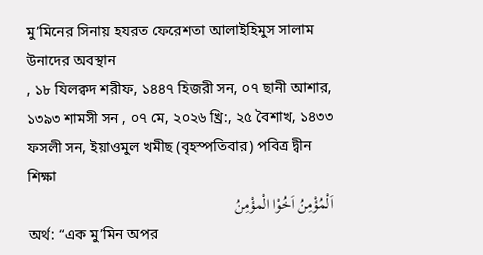মু’মিনের সিনায় হযরত ফেরেশতা আলাইহিমুস সালাম উনাদের অবস্থান
, ১৮ যিলক্বদ শরীফ, ১৪৪৭ হিজরী সন, ০৭ ছানী আশার, ১৩৯৩ শামসী সন , ০৭ মে, ২০২৬ খ্রি:, ২৫ বৈশাখ, ১৪৩৩ ফসলী সন, ইয়াওমুল খমীছ (বৃহস্পতিবার) পবিত্র দ্বীন শিক্ষা
اَلْمُؤْمِنُ اَخُوْا الْمؤْمِنُ
অর্থ: “এক মু’মিন অপর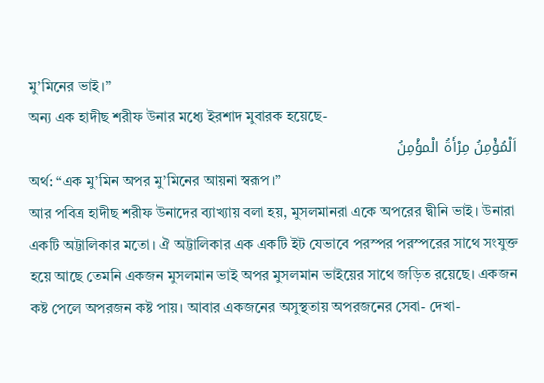মু’মিনের ভাই।”
অন্য এক হাদীছ শরীফ উনার মধ্যে ইরশাদ মুবারক হয়েছে-
اَلْمُؤْمِنُ مِرْأَةُ الْمؤْمِنُ
অর্থ: “এক মু’মিন অপর মু’মিনের আয়না স্বরূপ।”
আর পবিত্র হাদীছ শরীফ উনাদের ব্যাখ্যায় বলা হয়, মুসলমানরা একে অপরের দ্বীনি ভাই। উনারা একটি অট্টালিকার মতো। ঐ অট্টালিকার এক একটি ইট যেভাবে পরস্পর পরস্পরের সাথে সংযুক্ত হয়ে আছে তেমনি একজন মুসলমান ভাই অপর মুসলমান ভাইয়ের সাথে জড়িত রয়েছে। একজন কষ্ট পেলে অপরজন কষ্ট পায়। আবার একজনের অসুস্থতায় অপরজনের সেবা- দেখা-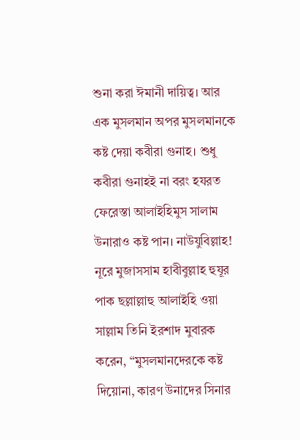শুনা করা ঈমানী দায়িত্ব। আর এক মুসলমান অপর মুসলমানকে কষ্ট দেয়া কবীরা গুনাহ। শুধু কবীরা গুনাহই না বরং হযরত ফেরেস্তা আলাইহিমুস সালাম উনারাও কষ্ট পান। নাউযুবিল্লাহ! নূরে মুজাসসাম হাবীবুল্লাহ হুযূর পাক ছল্লাল্লাহু আলাইহি ওয়া সাল্লাম তিনি ইরশাদ মুবারক করেন, “মুসলমানদেরকে কষ্ট দিয়োনা, কারণ উনাদের সিনার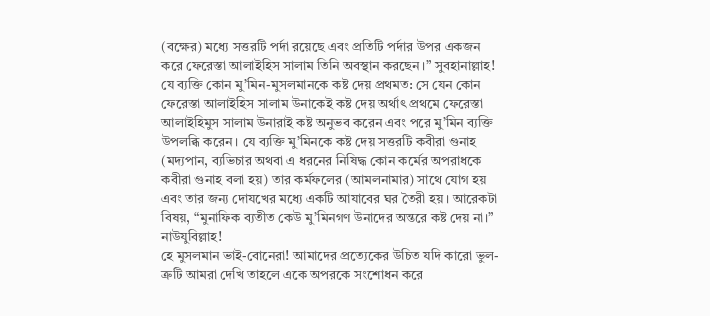(বক্ষের) মধ্যে সত্তরটি পর্দা রয়েছে এবং প্রতিটি পর্দার উপর একজন করে ফেরেস্তা আলাইহিস সালাম তিনি অবস্থান করছেন।” সুবহানাল্লাহ!
যে ব্যক্তি কোন মু’মিন-মুসলমানকে কষ্ট দেয় প্রথমত: সে যেন কোন ফেরেস্তা আলাইহিস সালাম উনাকেই কষ্ট দেয় অর্থাৎ প্রথমে ফেরেস্তা আলাইহিমুস সালাম উনারাই কষ্ট অনুভব করেন এবং পরে মু’মিন ব্যক্তি উপলব্ধি করেন। যে ব্যক্তি মু’মিনকে কষ্ট দেয় সত্তরটি কবীরা গুনাহ (মদ্যপান, ব্যভিচার অথবা এ ধরনের নিষিদ্ধ কোন কর্মের অপরাধকে কবীরা গুনাহ বলা হয়) তার কর্মফলের (আমলনামার) সাথে যোগ হয় এবং তার জন্য দোযখের মধ্যে একটি আযাবের ঘর তৈরী হয়। আরেকটা বিষয়, “মুনাফিক ব্যতীত কেউ মু’মিনগণ উনাদের অন্তরে কষ্ট দেয় না।” নাউযুবিল্লাহ!
হে মুসলমান ভাই-বোনেরা! আমাদের প্রত্যেকের উচিত যদি কারো ভুল-ত্রুটি আমরা দেখি তাহলে একে অপরকে সংশোধন করে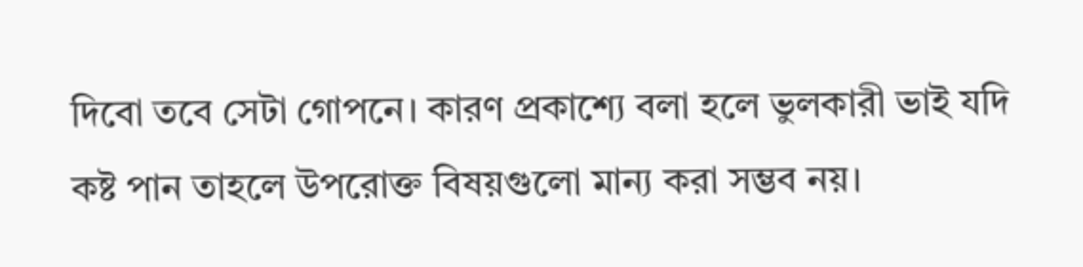দিবো তবে সেটা গোপনে। কারণ প্রকাশ্যে বলা হলে ভুলকারী ভাই যদি কষ্ট পান তাহলে উপরোক্ত বিষয়গুলো মান্য করা সম্ভব নয়।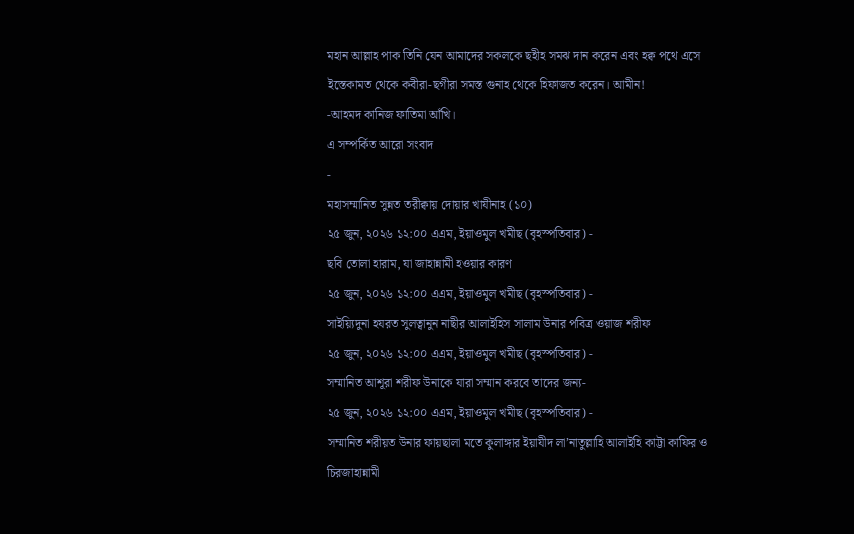মহান আল্লাহ পাক তিনি যেন আমাদের সকলকে ছহীহ সমঝ দান করেন এবং হক্ব পথে এসে ইস্তেকামত থেকে কবীরা-ছগীরা সমস্ত গুনাহ থেকে হিফাজত করেন। আমীন!
-আহমদ কানিজ ফাতিমা আঁখি।
এ সম্পর্কিত আরো সংবাদ
-
মহাসম্মানিত সুন্নত তরীক্বায় দোয়ার খাযীনাহ (১০)
২৫ জুন, ২০২৬ ১২:০০ এএম, ইয়াওমুল খমীছ (বৃহস্পতিবার) -
ছবি তোলা হারাম, যা জাহান্নামী হওয়ার কারণ
২৫ জুন, ২০২৬ ১২:০০ এএম, ইয়াওমুল খমীছ (বৃহস্পতিবার) -
সাইয়্যিদুনা হযরত সুলত্বানুন নাছীর আলাইহিস সালাম উনার পবিত্র ওয়াজ শরীফ
২৫ জুন, ২০২৬ ১২:০০ এএম, ইয়াওমুল খমীছ (বৃহস্পতিবার) -
সম্মানিত আশূরা শরীফ উনাকে যারা সম্মান করবে তাদের জন্য-
২৫ জুন, ২০২৬ ১২:০০ এএম, ইয়াওমুল খমীছ (বৃহস্পতিবার) -
সম্মানিত শরীয়ত উনার ফায়ছালা মতে কুলাঙ্গার ইয়াযীদ লা’নাতুল্লাহি আলাইহি কাট্টা কাফির ও চিরজাহান্নামী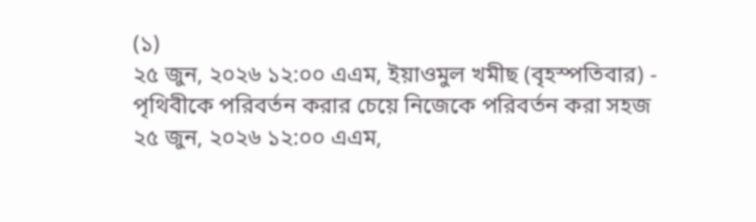(১)
২৫ জুন, ২০২৬ ১২:০০ এএম, ইয়াওমুল খমীছ (বৃহস্পতিবার) -
পৃথিবীকে পরিবর্তন করার চেয়ে নিজেকে পরিবর্তন করা সহজ
২৫ জুন, ২০২৬ ১২:০০ এএম,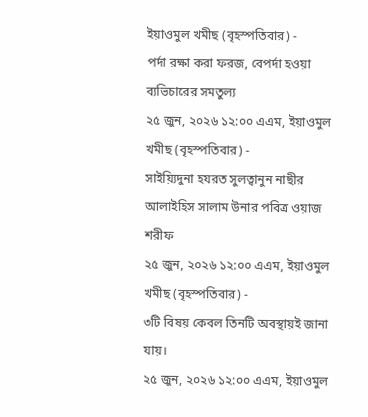ইয়াওমুল খমীছ (বৃহস্পতিবার) -
পর্দা রক্ষা করা ফরজ, বেপর্দা হওয়া ব্যভিচারের সমতুল্য
২৫ জুন, ২০২৬ ১২:০০ এএম, ইয়াওমুল খমীছ (বৃহস্পতিবার) -
সাইয়্যিদুনা হযরত সুলত্বানুন নাছীর আলাইহিস সালাম উনার পবিত্র ওয়াজ শরীফ
২৫ জুন, ২০২৬ ১২:০০ এএম, ইয়াওমুল খমীছ (বৃহস্পতিবার) -
৩টি বিষয় কেবল তিনটি অবস্থায়ই জানা যায়।
২৫ জুন, ২০২৬ ১২:০০ এএম, ইয়াওমুল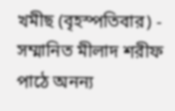খমীছ (বৃহস্পতিবার) -
সম্মানিত মীলাদ শরীফ পাঠে অনন্য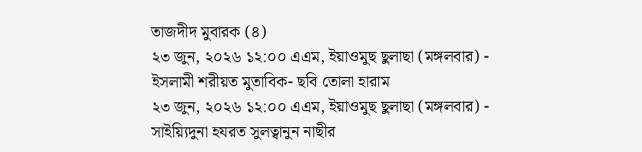তাজদীদ মুবারক (৪)
২৩ জুন, ২০২৬ ১২:০০ এএম, ইয়াওমুছ ছুলাছা (মঙ্গলবার) -
ইসলামী শরীয়ত মুতাবিক- ছবি তোলা হারাম
২৩ জুন, ২০২৬ ১২:০০ এএম, ইয়াওমুছ ছুলাছা (মঙ্গলবার) -
সাইয়্যিদুনা হযরত সুলত্বানুন নাছীর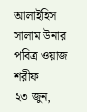আলাইহিস সালাম উনার পবিত্র ওয়াজ শরীফ
২৩ জুন,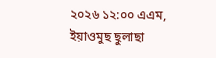২০২৬ ১২:০০ এএম, ইয়াওমুছ ছুলাছা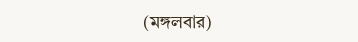(মঙ্গলবার)